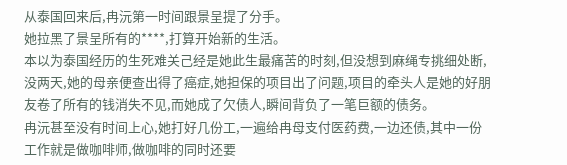从泰国回来后,冉沅第一时间跟景呈提了分手。
她拉黑了景呈所有的****,打算开始新的生活。
本以为泰国经历的生死难关己经是她此生最痛苦的时刻,但没想到麻绳专挑细处断,没两天,她的母亲便查出得了癌症,她担保的项目出了问题,项目的牵头人是她的好朋友卷了所有的钱消失不见,而她成了欠债人,瞬间背负了一笔巨额的债务。
冉沅甚至没有时间上心,她打好几份工,一遍给冉母支付医药费,一边还债,其中一份工作就是做咖啡师,做咖啡的同时还要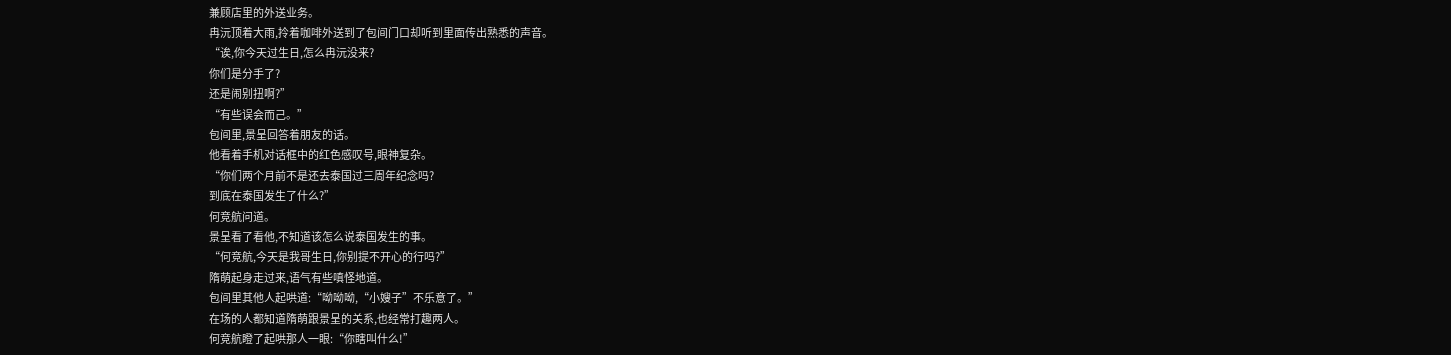兼顾店里的外送业务。
冉沅顶着大雨,拎着咖啡外送到了包间门口却听到里面传出熟悉的声音。
“诶,你今天过生日,怎么冉沅没来?
你们是分手了?
还是闹别扭啊?”
“有些误会而己。”
包间里,景呈回答着朋友的话。
他看着手机对话框中的红色感叹号,眼神复杂。
“你们两个月前不是还去泰国过三周年纪念吗?
到底在泰国发生了什么?”
何竞航问道。
景呈看了看他,不知道该怎么说泰国发生的事。
“何竞航,今天是我哥生日,你别提不开心的行吗?”
隋萌起身走过来,语气有些嗔怪地道。
包间里其他人起哄道:“呦呦呦,“小嫂子”不乐意了。”
在场的人都知道隋萌跟景呈的关系,也经常打趣两人。
何竞航瞪了起哄那人一眼:“你瞎叫什么!”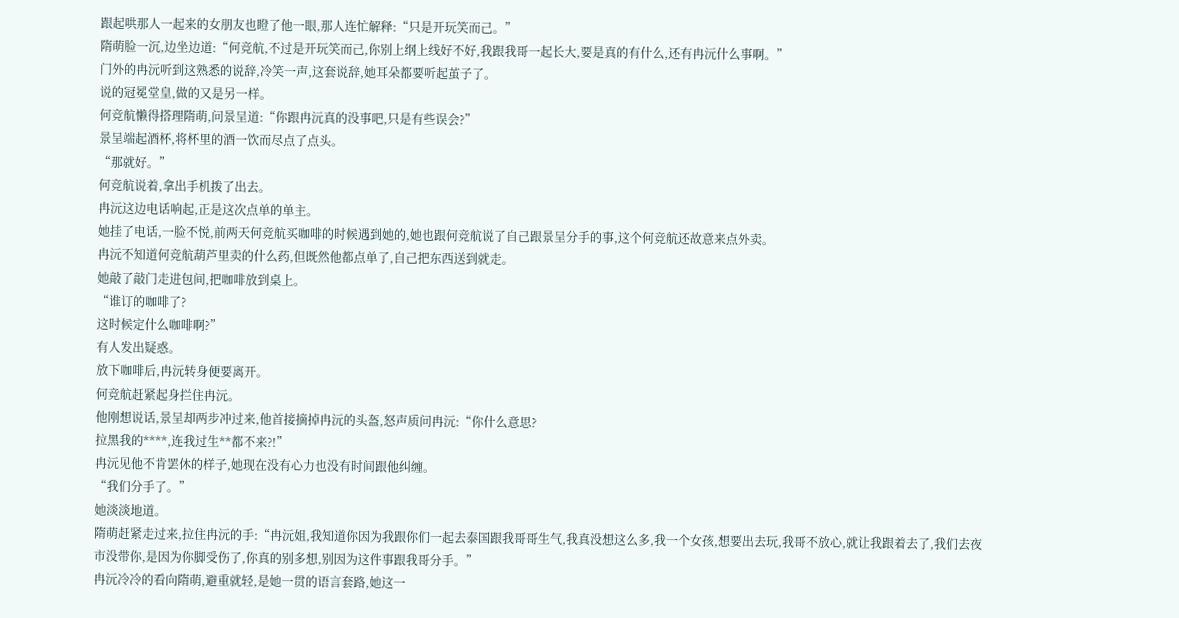跟起哄那人一起来的女朋友也瞪了他一眼,那人连忙解释:“只是开玩笑而己。”
隋萌脸一沉,边坐边道:“何竞航,不过是开玩笑而己,你别上纲上线好不好,我跟我哥一起长大,要是真的有什么,还有冉沅什么事啊。”
门外的冉沅听到这熟悉的说辞,冷笑一声,这套说辞,她耳朵都要听起茧子了。
说的冠冕堂皇,做的又是另一样。
何竞航懒得搭理隋萌,问景呈道:“你跟冉沅真的没事吧,只是有些误会?”
景呈端起酒杯,将杯里的酒一饮而尽点了点头。
“那就好。”
何竞航说着,拿出手机拨了出去。
冉沅这边电话响起,正是这次点单的单主。
她挂了电话,一脸不悦,前两天何竞航买咖啡的时候遇到她的,她也跟何竞航说了自己跟景呈分手的事,这个何竞航还故意来点外卖。
冉沅不知道何竞航葫芦里卖的什么药,但既然他都点单了,自己把东西送到就走。
她敲了敲门走进包间,把咖啡放到桌上。
“谁订的咖啡了?
这时候定什么咖啡啊?”
有人发出疑惑。
放下咖啡后,冉沅转身便要离开。
何竞航赶紧起身拦住冉沅。
他刚想说话,景呈却两步冲过来,他首接摘掉冉沅的头盔,怒声质问冉沅:“你什么意思?
拉黑我的****,连我过生**都不来?!”
冉沅见他不肯罢休的样子,她现在没有心力也没有时间跟他纠缠。
“我们分手了。”
她淡淡地道。
隋萌赶紧走过来,拉住冉沅的手:“冉沅姐,我知道你因为我跟你们一起去泰国跟我哥哥生气,我真没想这么多,我一个女孩,想要出去玩,我哥不放心,就让我跟着去了,我们去夜市没带你,是因为你脚受伤了,你真的别多想,别因为这件事跟我哥分手。”
冉沅冷冷的看向隋萌,避重就轻,是她一贯的语言套路,她这一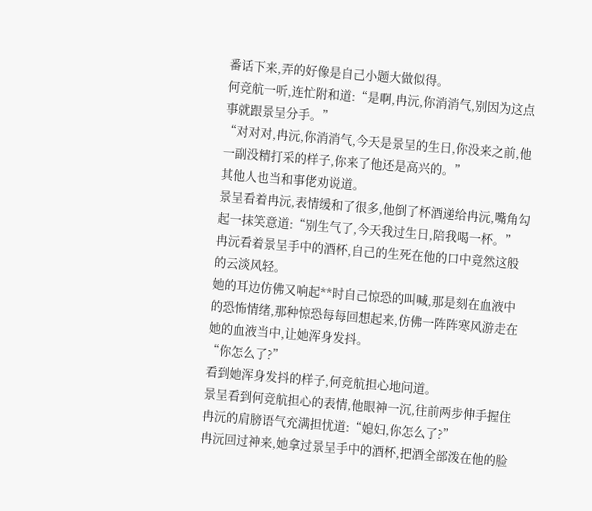番话下来,弄的好像是自己小题大做似得。
何竞航一听,连忙附和道:“是啊,冉沅,你消消气,别因为这点事就跟景呈分手。”
“对对对,冉沅,你消消气,今天是景呈的生日,你没来之前,他一副没精打采的样子,你来了他还是高兴的。”
其他人也当和事佬劝说道。
景呈看着冉沅,表情缓和了很多,他倒了杯酒递给冉沅,嘴角勾起一抹笑意道:“别生气了,今天我过生日,陪我喝一杯。”
冉沅看着景呈手中的酒杯,自己的生死在他的口中竟然这般的云淡风轻。
她的耳边仿佛又响起**时自己惊恐的叫喊,那是刻在血液中的恐怖情绪,那种惊恐每每回想起来,仿佛一阵阵寒风游走在她的血液当中,让她浑身发抖。
“你怎么了?”
看到她浑身发抖的样子,何竞航担心地问道。
景呈看到何竞航担心的表情,他眼神一沉,往前两步伸手握住冉沅的肩膀语气充满担忧道:“媳妇,你怎么了?”
冉沅回过神来,她拿过景呈手中的酒杯,把酒全部泼在他的脸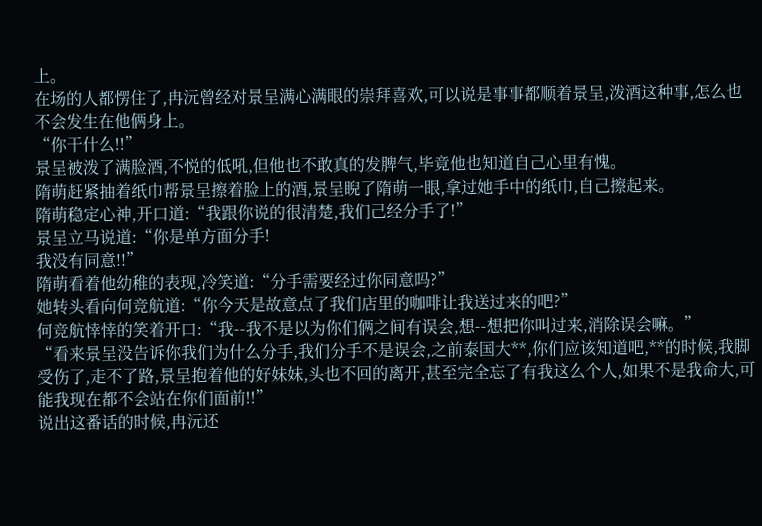上。
在场的人都愣住了,冉沅曾经对景呈满心满眼的崇拜喜欢,可以说是事事都顺着景呈,泼酒这种事,怎么也不会发生在他俩身上。
“你干什么!!”
景呈被泼了满脸酒,不悦的低吼,但他也不敢真的发脾气,毕竟他也知道自己心里有愧。
隋萌赶紧抽着纸巾帮景呈擦着脸上的酒,景呈睨了隋萌一眼,拿过她手中的纸巾,自己擦起来。
隋萌稳定心神,开口道:“我跟你说的很清楚,我们己经分手了!”
景呈立马说道:“你是单方面分手!
我没有同意!!”
隋萌看着他幼稚的表现,冷笑道:“分手需要经过你同意吗?”
她转头看向何竞航道:“你今天是故意点了我们店里的咖啡让我送过来的吧?”
何竞航悻悻的笑着开口:“我--我不是以为你们俩之间有误会,想--想把你叫过来,消除误会嘛。”
“看来景呈没告诉你我们为什么分手,我们分手不是误会,之前泰国大**,你们应该知道吧,**的时候,我脚受伤了,走不了路,景呈抱着他的好妹妹,头也不回的离开,甚至完全忘了有我这么个人,如果不是我命大,可能我现在都不会站在你们面前!!”
说出这番话的时候,冉沅还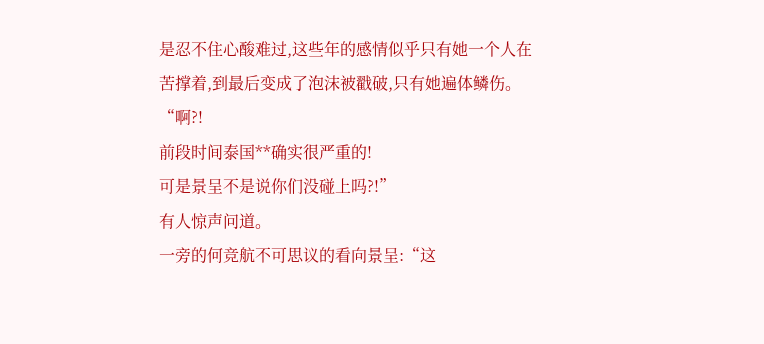是忍不住心酸难过,这些年的感情似乎只有她一个人在苦撑着,到最后变成了泡沫被戳破,只有她遍体鳞伤。
“啊?!
前段时间泰国**确实很严重的!
可是景呈不是说你们没碰上吗?!”
有人惊声问道。
一旁的何竞航不可思议的看向景呈:“这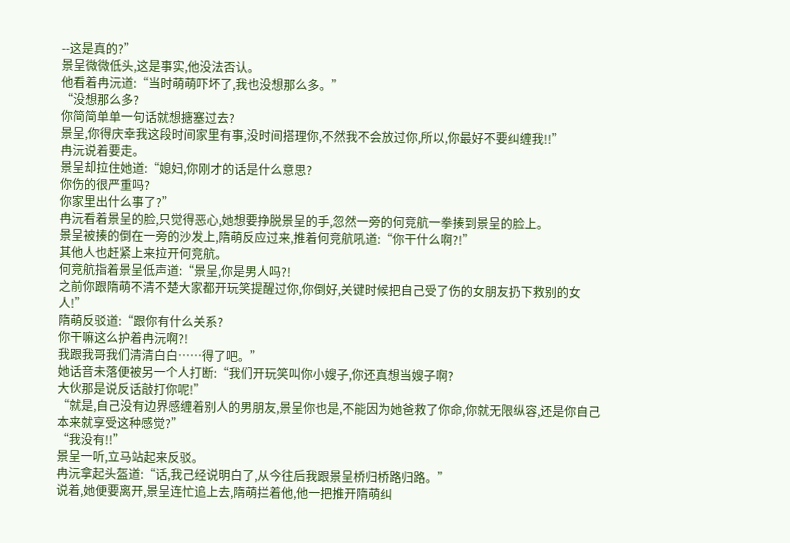--这是真的?”
景呈微微低头,这是事实,他没法否认。
他看着冉沅道:“当时萌萌吓坏了,我也没想那么多。”
“没想那么多?
你简简单单一句话就想搪塞过去?
景呈,你得庆幸我这段时间家里有事,没时间搭理你,不然我不会放过你,所以,你最好不要纠缠我!!”
冉沅说着要走。
景呈却拉住她道:“媳妇,你刚才的话是什么意思?
你伤的很严重吗?
你家里出什么事了?”
冉沅看着景呈的脸,只觉得恶心,她想要挣脱景呈的手,忽然一旁的何竞航一拳揍到景呈的脸上。
景呈被揍的倒在一旁的沙发上,隋萌反应过来,推着何竞航吼道:“你干什么啊?!”
其他人也赶紧上来拉开何竞航。
何竞航指着景呈低声道:“景呈,你是男人吗?!
之前你跟隋萌不清不楚大家都开玩笑提醒过你,你倒好,关键时候把自己受了伤的女朋友扔下救别的女人!”
隋萌反驳道:“跟你有什么关系?
你干嘛这么护着冉沅啊?!
我跟我哥我们清清白白……得了吧。”
她话音未落便被另一个人打断:“我们开玩笑叫你小嫂子,你还真想当嫂子啊?
大伙那是说反话敲打你呢!”
“就是,自己没有边界感缠着别人的男朋友,景呈你也是,不能因为她爸救了你命,你就无限纵容,还是你自己本来就享受这种感觉?”
“我没有!!”
景呈一听,立马站起来反驳。
冉沅拿起头盔道:“话,我己经说明白了,从今往后我跟景呈桥归桥路归路。”
说着,她便要离开,景呈连忙追上去,隋萌拦着他,他一把推开隋萌纠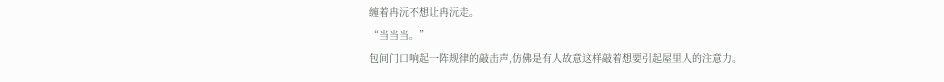缠着冉沅不想让冉沅走。
“当当当。”
包间门口响起一阵规律的敲击声,仿佛是有人故意这样敲着想要引起屋里人的注意力。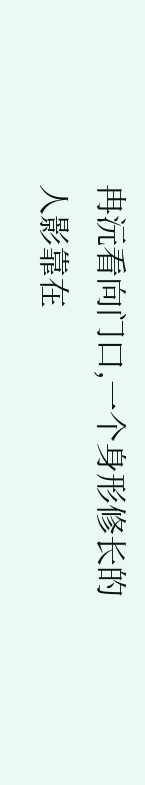冉沅看向门口,一个身形修长的人影靠在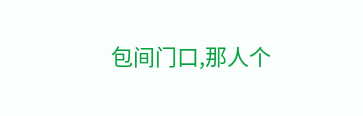包间门口,那人个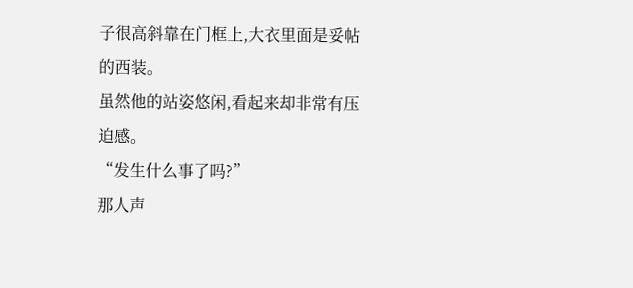子很高斜靠在门框上,大衣里面是妥帖的西装。
虽然他的站姿悠闲,看起来却非常有压迫感。
“发生什么事了吗?”
那人声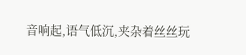音响起,语气低沉,夹杂着丝丝玩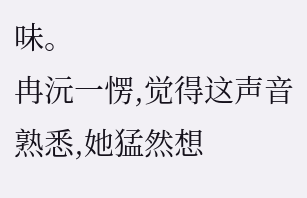味。
冉沅一愣,觉得这声音熟悉,她猛然想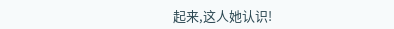起来,这人她认识!